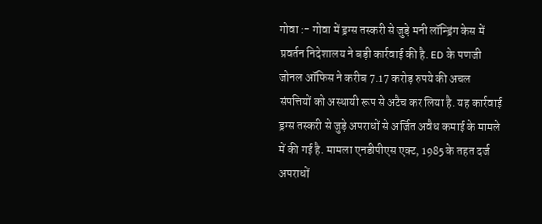गोवा :- गोवा में ड्रग्स तस्करी से जुड़े मनी लॉन्ड्रिंग केस में प्रवर्तन निदेशालय ने बड़ी कार्रवाई की है. ED के पणजी जोनल ऑफिस ने करीब 7.17 करोड़ रुपये की अचल संपत्तियों को अस्थायी रूप से अटैच कर लिया है. यह कार्रवाई ड्रग्स तस्करी से जुड़े अपराधों से अर्जित अवैध कमाई के मामले में की गई है. मामला एनडीपीएस एक्ट, 1985 के तहत दर्ज अपराधों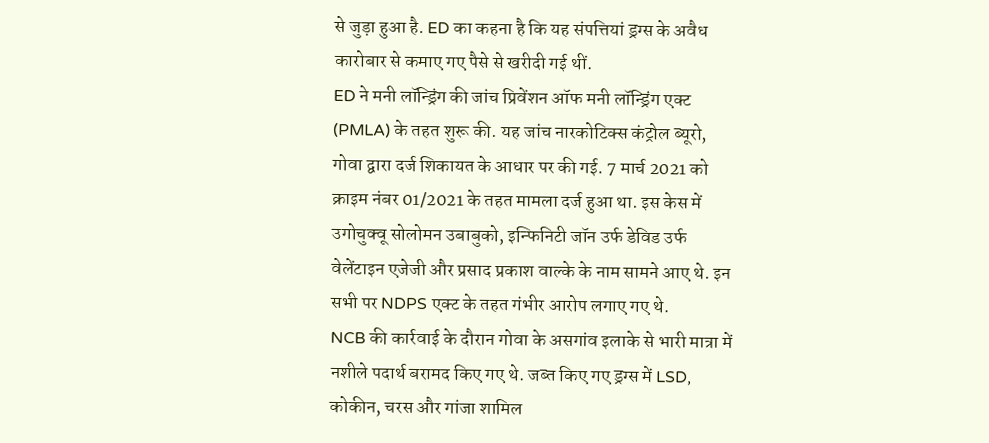से जुड़ा हुआ है. ED का कहना है कि यह संपत्तियां ड्रग्स के अवैध कारोबार से कमाए गए पैसे से खरीदी गई थीं.
ED ने मनी लॉन्ड्रिंग की जांच प्रिवेंशन ऑफ मनी लॉन्ड्रिंग एक्ट (PMLA) के तहत शुरू की. यह जांच नारकोटिक्स कंट्रोल ब्यूरो, गोवा द्वारा दर्ज शिकायत के आधार पर की गई. 7 मार्च 2021 को क्राइम नंबर 01/2021 के तहत मामला दर्ज हुआ था. इस केस में उगोचुक्वू सोलोमन उबाबुको, इन्फिनिटी जॉन उर्फ डेविड उर्फ वेलेंटाइन एजेजी और प्रसाद प्रकाश वाल्के के नाम सामने आए थे. इन सभी पर NDPS एक्ट के तहत गंभीर आरोप लगाए गए थे.
NCB की कार्रवाई के दौरान गोवा के असगांव इलाके से भारी मात्रा में नशीले पदार्थ बरामद किए गए थे. जब्त किए गए ड्रग्स में LSD, कोकीन, चरस और गांजा शामिल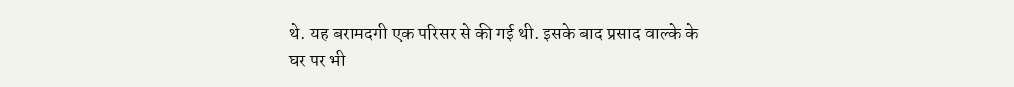थे. यह बरामदगी एक परिसर से की गई थी. इसके बाद प्रसाद वाल्के के घर पर भी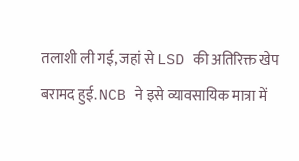तलाशी ली गई, जहां से LSD की अतिरिक्त खेप बरामद हुई. NCB ने इसे व्यावसायिक मात्रा में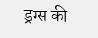ड्रग्स की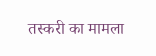तस्करी का मामला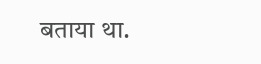बताया था.